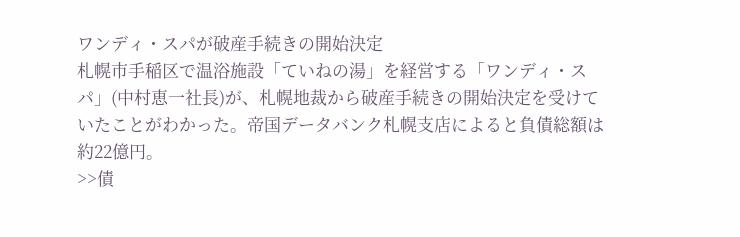ワンディ・スパが破産手続きの開始決定
札幌市手稲区で温浴施設「ていねの湯」を経営する「ワンディ・スパ」(中村恵一社長)が、札幌地裁から破産手続きの開始決定を受けていたことがわかった。帝国データバンク札幌支店によると負債総額は約22億円。
>>債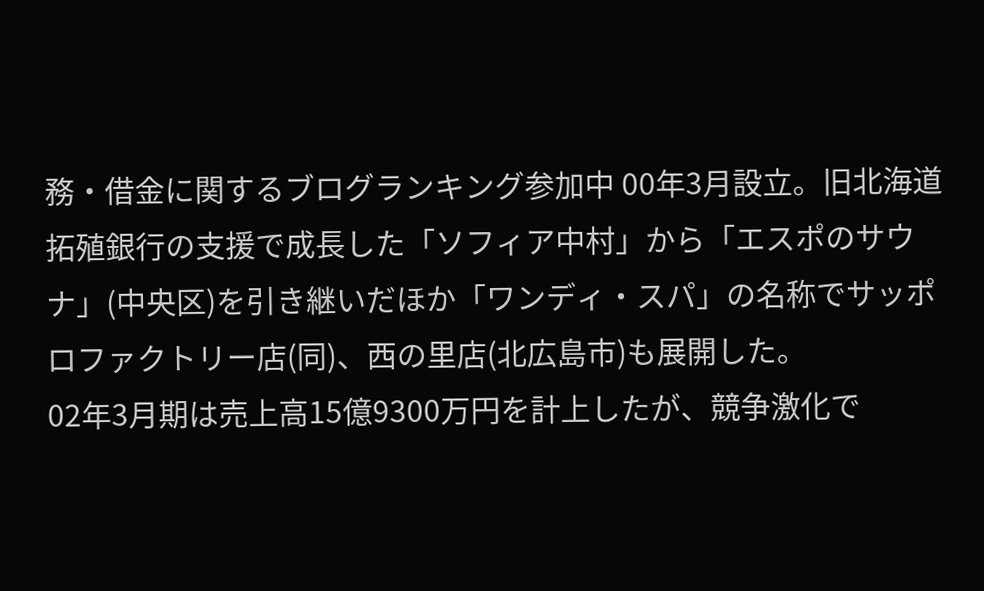務・借金に関するブログランキング参加中 00年3月設立。旧北海道拓殖銀行の支援で成長した「ソフィア中村」から「エスポのサウナ」(中央区)を引き継いだほか「ワンディ・スパ」の名称でサッポロファクトリー店(同)、西の里店(北広島市)も展開した。
02年3月期は売上高15億9300万円を計上したが、競争激化で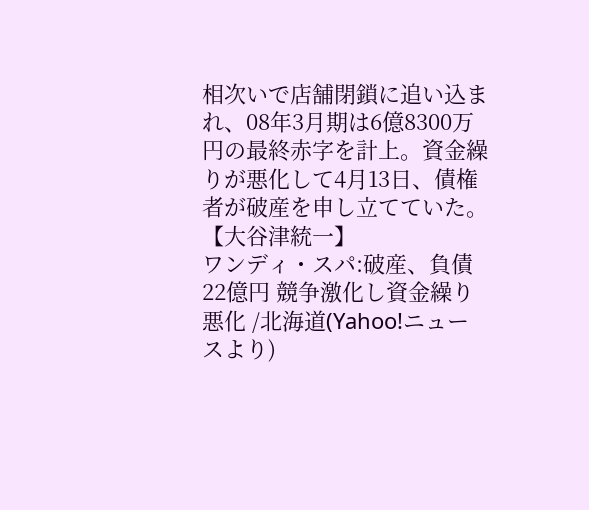相次いで店舗閉鎖に追い込まれ、08年3月期は6億8300万円の最終赤字を計上。資金繰りが悪化して4月13日、債権者が破産を申し立てていた。【大谷津統一】
ワンディ・スパ:破産、負債22億円 競争激化し資金繰り悪化 /北海道(Yahoo!ニュースより)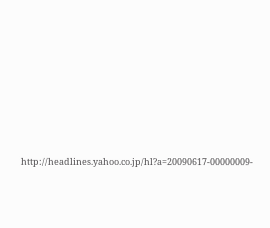http://headlines.yahoo.co.jp/hl?a=20090617-00000009-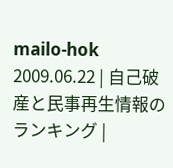mailo-hok
2009.06.22 | 自己破産と民事再生情報のランキング |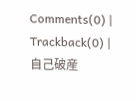Comments(0) | Trackback(0) | 自己破産